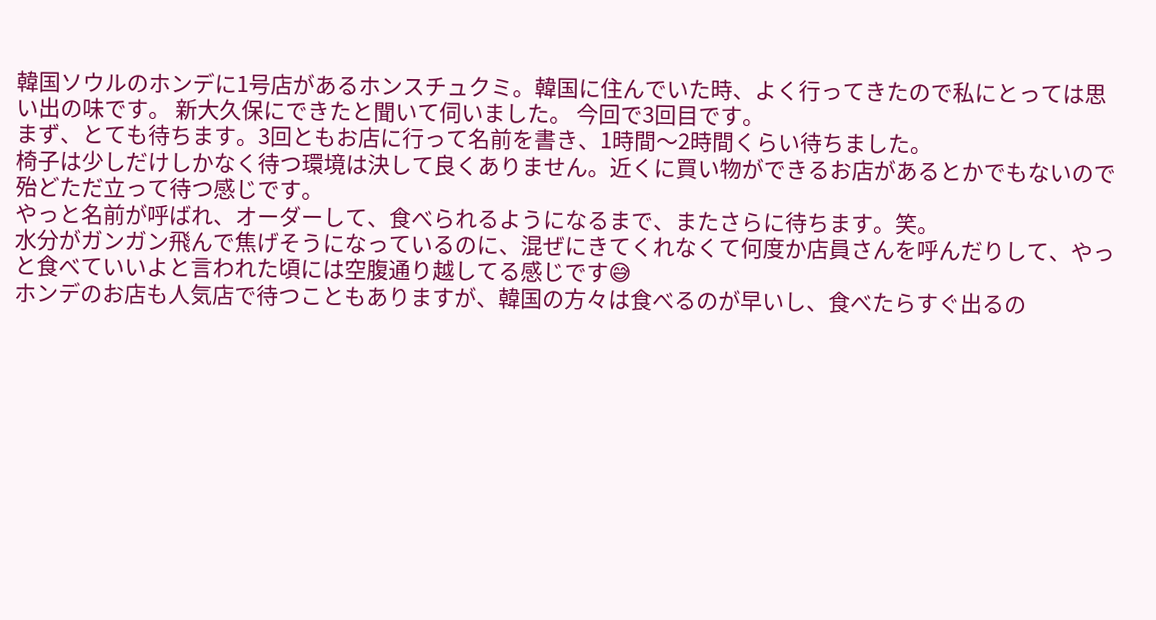韓国ソウルのホンデに1号店があるホンスチュクミ。韓国に住んでいた時、よく行ってきたので私にとっては思い出の味です。 新大久保にできたと聞いて伺いました。 今回で3回目です。
まず、とても待ちます。3回ともお店に行って名前を書き、1時間〜2時間くらい待ちました。
椅子は少しだけしかなく待つ環境は決して良くありません。近くに買い物ができるお店があるとかでもないので殆どただ立って待つ感じです。
やっと名前が呼ばれ、オーダーして、食べられるようになるまで、またさらに待ちます。笑。
水分がガンガン飛んで焦げそうになっているのに、混ぜにきてくれなくて何度か店員さんを呼んだりして、やっと食べていいよと言われた頃には空腹通り越してる感じです😅
ホンデのお店も人気店で待つこともありますが、韓国の方々は食べるのが早いし、食べたらすぐ出るの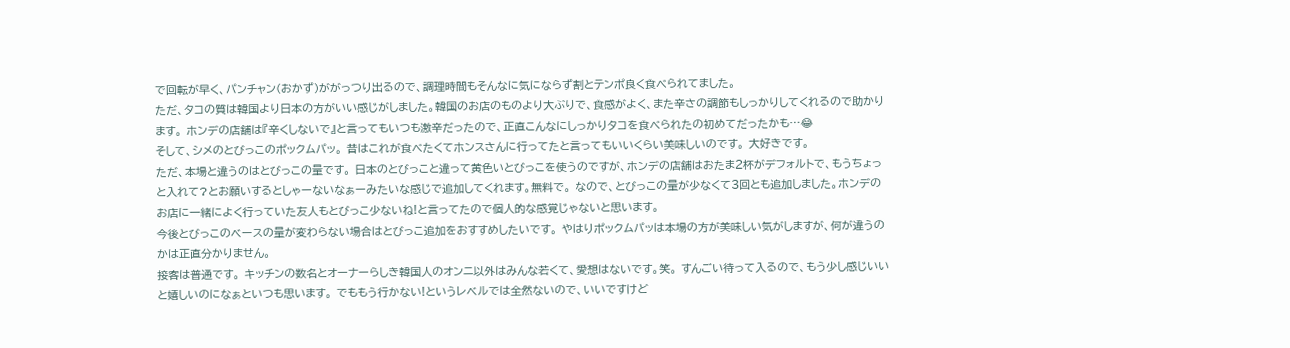で回転が早く、パンチャン(おかず)ががっつり出るので、調理時間もそんなに気にならず割とテンポ良く食べられてました。
ただ、タコの質は韓国より日本の方がいい感じがしました。韓国のお店のものより大ぶりで、食感がよく、また辛さの調節もしっかりしてくれるので助かります。 ホンデの店舗は『辛くしないで』と言ってもいつも激辛だったので、正直こんなにしっかりタコを食べられたの初めてだったかも…😂
そして、シメのとびっこのポックムパッ。 昔はこれが食べたくてホンスさんに行ってたと言ってもいいくらい美味しいのです。 大好きです。
ただ、本場と違うのはとびっこの量です。 日本のとびっこと違って黄色いとびっこを使うのですが、ホンデの店舗はおたま2杯がデフォルトで、もうちょっと入れて?とお願いするとしゃーないなぁーみたいな感じで追加してくれます。無料で。 なので、とびっこの量が少なくて3回とも追加しました。ホンデのお店に一緒によく行っていた友人もとびっこ少ないね!と言ってたので個人的な感覚じゃないと思います。
今後とびっこのベースの量が変わらない場合はとびっこ追加をおすすめしたいです。 やはりポックムパッは本場の方が美味しい気がしますが、何が違うのかは正直分かりません。
接客は普通です。 キッチンの数名とオーナーらしき韓国人のオンニ以外はみんな若くて、愛想はないです。笑。 すんごい待って入るので、もう少し感じいいと嬉しいのになぁといつも思います。 でももう行かない!というレベルでは全然ないので、いいですけど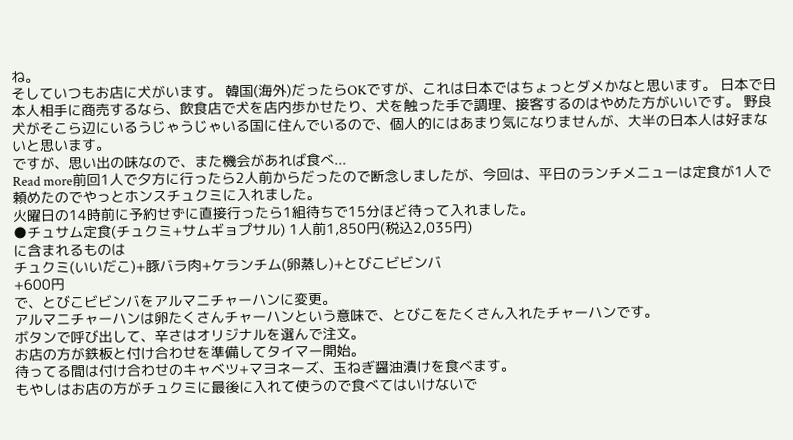ね。
そしていつもお店に犬がいます。 韓国(海外)だったらOKですが、これは日本ではちょっとダメかなと思います。 日本で日本人相手に商売するなら、飲食店で犬を店内歩かせたり、犬を触った手で調理、接客するのはやめた方がいいです。 野良犬がそこら辺にいるうじゃうじゃいる国に住んでいるので、個人的にはあまり気になりませんが、大半の日本人は好まないと思います。
ですが、思い出の味なので、また機会があれば食べ...
Read more前回1人で夕方に行ったら2人前からだったので断念しましたが、今回は、平日のランチメニューは定食が1人で頼めたのでやっとホンスチュクミに入れました。
火曜日の14時前に予約せずに直接行ったら1組待ちで15分ほど待って入れました。
●チュサム定食(チュクミ+サムギョプサル) 1人前1,850円(税込2,035円)
に含まれるものは
チュクミ(いいだこ)+豚バラ肉+ケランチム(卵蒸し)+とびこビビンバ
+600円
で、とびこビビンバをアルマニチャーハンに変更。
アルマニチャーハンは卵たくさんチャーハンという意味で、とびこをたくさん入れたチャーハンです。
ボタンで呼び出して、辛さはオリジナルを選んで注文。
お店の方が鉄板と付け合わせを準備してタイマー開始。
待ってる間は付け合わせのキャベツ+マヨネーズ、玉ねぎ醤油漬けを食べます。
もやしはお店の方がチュクミに最後に入れて使うので食べてはいけないで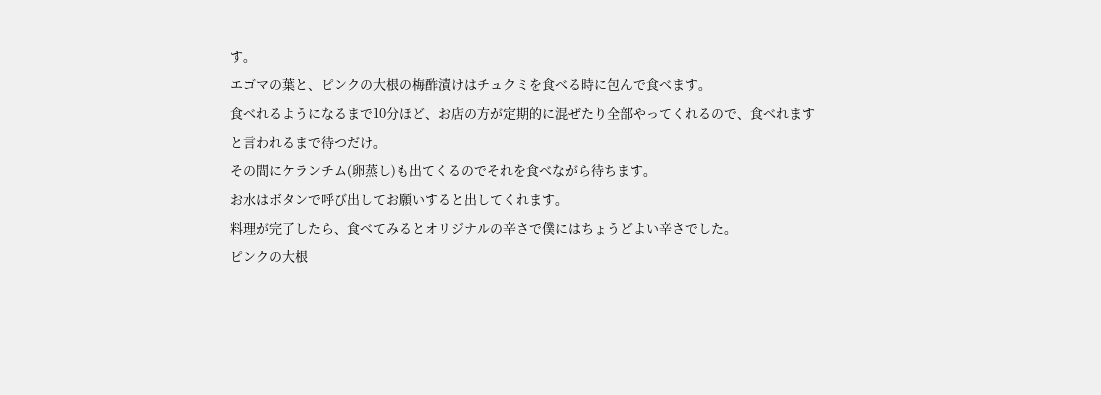す。
エゴマの葉と、ピンクの大根の梅酢漬けはチュクミを食べる時に包んで食べます。
食べれるようになるまで10分ほど、お店の方が定期的に混ぜたり全部やってくれるので、食べれますと言われるまで待つだけ。
その間にケランチム(卵蒸し)も出てくるのでそれを食べながら待ちます。
お水はボタンで呼び出してお願いすると出してくれます。
料理が完了したら、食べてみるとオリジナルの辛さで僕にはちょうどよい辛さでした。
ピンクの大根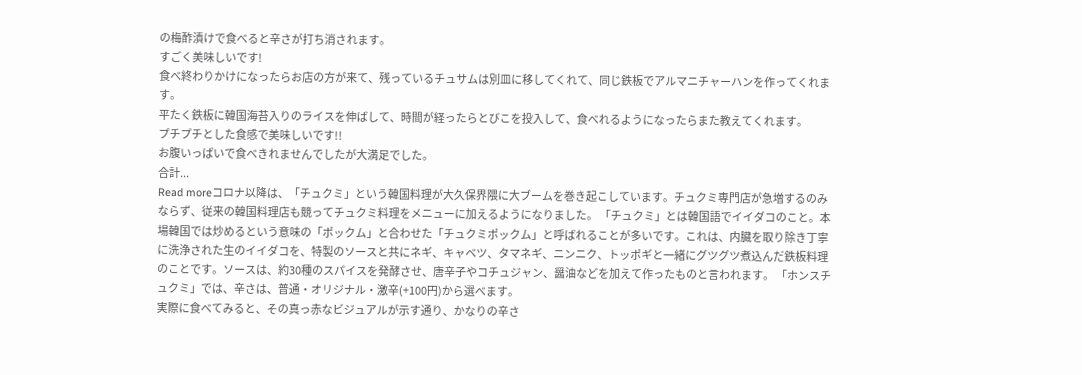の梅酢漬けで食べると辛さが打ち消されます。
すごく美味しいです!
食べ終わりかけになったらお店の方が来て、残っているチュサムは別皿に移してくれて、同じ鉄板でアルマニチャーハンを作ってくれます。
平たく鉄板に韓国海苔入りのライスを伸ばして、時間が経ったらとびこを投入して、食べれるようになったらまた教えてくれます。
プチプチとした食感で美味しいです!!
お腹いっぱいで食べきれませんでしたが大満足でした。
合計...
Read moreコロナ以降は、「チュクミ」という韓国料理が大久保界隈に大ブームを巻き起こしています。チュクミ専門店が急増するのみならず、従来の韓国料理店も競ってチュクミ料理をメニューに加えるようになりました。 「チュクミ」とは韓国語でイイダコのこと。本場韓国では炒めるという意味の「ポックム」と合わせた「チュクミポックム」と呼ばれることが多いです。これは、内臓を取り除き丁寧に洗浄された生のイイダコを、特製のソースと共にネギ、キャベツ、タマネギ、ニンニク、トッポギと一緒にグツグツ煮込んだ鉄板料理のことです。ソースは、約30種のスパイスを発酵させ、唐辛子やコチュジャン、醤油などを加えて作ったものと言われます。 「ホンスチュクミ」では、辛さは、普通・オリジナル・激辛(+100円)から選べます。
実際に食べてみると、その真っ赤なビジュアルが示す通り、かなりの辛さ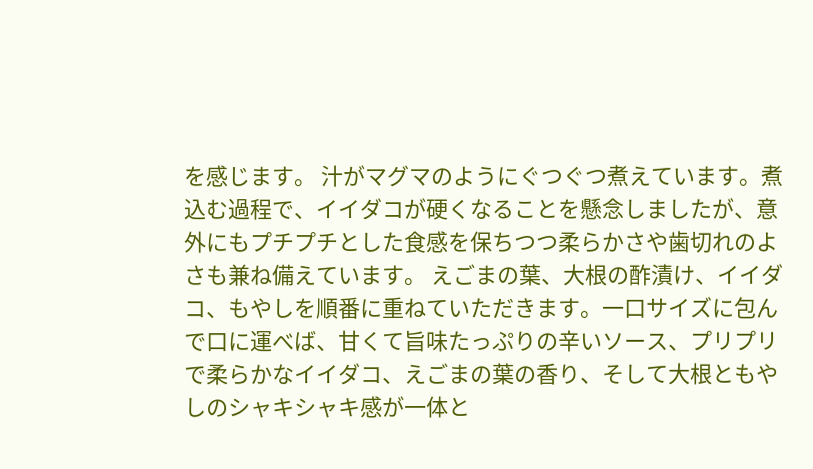を感じます。 汁がマグマのようにぐつぐつ煮えています。煮込む過程で、イイダコが硬くなることを懸念しましたが、意外にもプチプチとした食感を保ちつつ柔らかさや歯切れのよさも兼ね備えています。 えごまの葉、大根の酢漬け、イイダコ、もやしを順番に重ねていただきます。一口サイズに包んで口に運べば、甘くて旨味たっぷりの辛いソース、プリプリで柔らかなイイダコ、えごまの葉の香り、そして大根ともやしのシャキシャキ感が一体と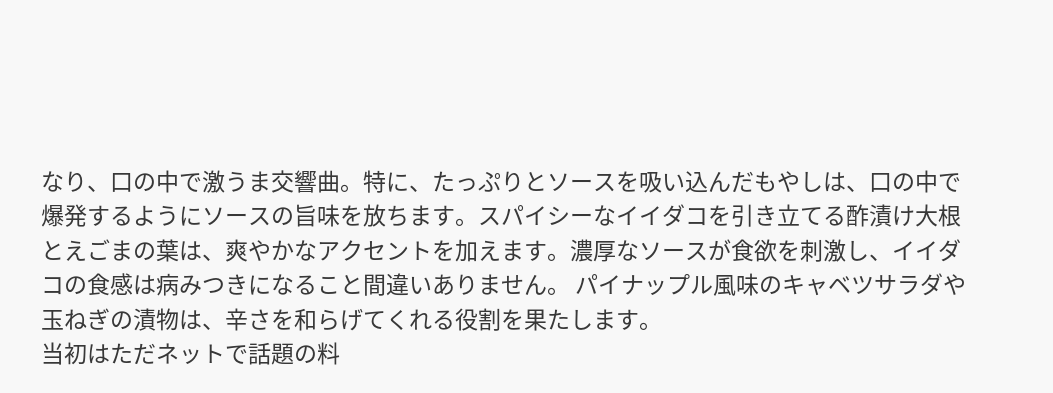なり、口の中で激うま交響曲。特に、たっぷりとソースを吸い込んだもやしは、口の中で爆発するようにソースの旨味を放ちます。スパイシーなイイダコを引き立てる酢漬け大根とえごまの葉は、爽やかなアクセントを加えます。濃厚なソースが食欲を刺激し、イイダコの食感は病みつきになること間違いありません。 パイナップル風味のキャベツサラダや玉ねぎの漬物は、辛さを和らげてくれる役割を果たします。
当初はただネットで話題の料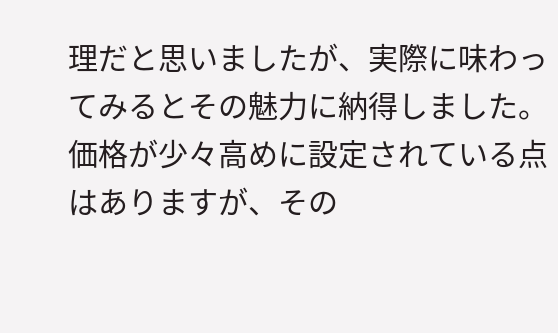理だと思いましたが、実際に味わってみるとその魅力に納得しました。価格が少々高めに設定されている点はありますが、その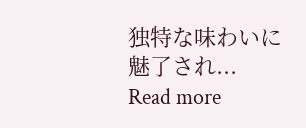独特な味わいに魅了され...
Read more